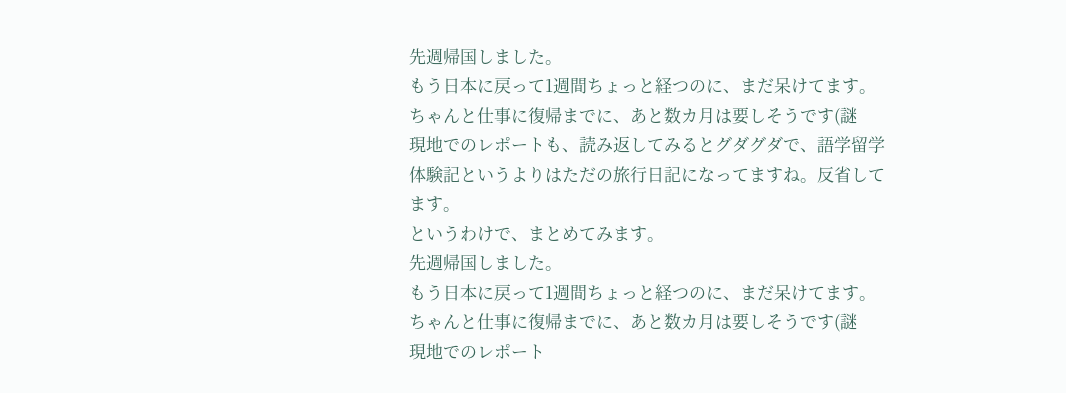先週帰国しました。
もう日本に戻って1週間ちょっと経つのに、まだ呆けてます。
ちゃんと仕事に復帰までに、あと数カ月は要しそうです(謎
現地でのレポートも、読み返してみるとグダグダで、語学留学体験記というよりはただの旅行日記になってますね。反省してます。
というわけで、まとめてみます。
先週帰国しました。
もう日本に戻って1週間ちょっと経つのに、まだ呆けてます。
ちゃんと仕事に復帰までに、あと数カ月は要しそうです(謎
現地でのレポート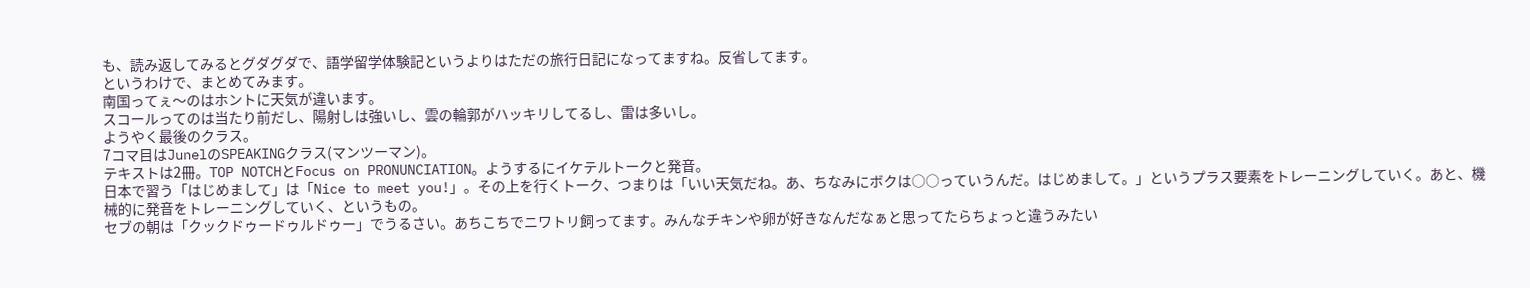も、読み返してみるとグダグダで、語学留学体験記というよりはただの旅行日記になってますね。反省してます。
というわけで、まとめてみます。
南国ってぇ〜のはホントに天気が違います。
スコールってのは当たり前だし、陽射しは強いし、雲の輪郭がハッキリしてるし、雷は多いし。
ようやく最後のクラス。
7コマ目はJunelのSPEAKINGクラス(マンツーマン)。
テキストは2冊。TOP NOTCHとFocus on PRONUNCIATION。ようするにイケテルトークと発音。
日本で習う「はじめまして」は「Nice to meet you!」。その上を行くトーク、つまりは「いい天気だね。あ、ちなみにボクは○○っていうんだ。はじめまして。」というプラス要素をトレーニングしていく。あと、機械的に発音をトレーニングしていく、というもの。
セブの朝は「クックドゥードゥルドゥー」でうるさい。あちこちでニワトリ飼ってます。みんなチキンや卵が好きなんだなぁと思ってたらちょっと違うみたい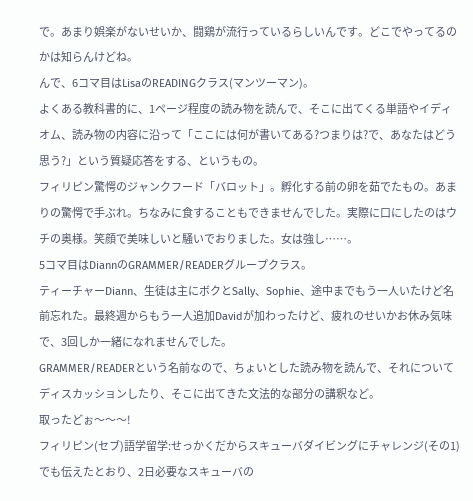で。あまり娯楽がないせいか、闘鶏が流行っているらしいんです。どこでやってるのかは知らんけどね。
んで、6コマ目はLisaのREADINGクラス(マンツーマン)。
よくある教科書的に、1ページ程度の読み物を読んで、そこに出てくる単語やイディオム、読み物の内容に沿って「ここには何が書いてある?つまりは?で、あなたはどう思う?」という質疑応答をする、というもの。
フィリピン驚愕のジャンクフード「バロット」。孵化する前の卵を茹でたもの。あまりの驚愕で手ぶれ。ちなみに食することもできませんでした。実際に口にしたのはウチの奥様。笑顔で美味しいと騒いでおりました。女は強し……。
5コマ目はDiannのGRAMMER/READERグループクラス。
ティーチャーDiann、生徒は主にボクとSally、Sophie、途中までもう一人いたけど名前忘れた。最終週からもう一人追加Davidが加わったけど、疲れのせいかお休み気味で、3回しか一緒になれませんでした。
GRAMMER/READERという名前なので、ちょいとした読み物を読んで、それについてディスカッションしたり、そこに出てきた文法的な部分の講釈など。
取ったどぉ〜〜〜!
フィリピン(セブ)語学留学:せっかくだからスキューバダイビングにチャレンジ(その1)でも伝えたとおり、2日必要なスキューバの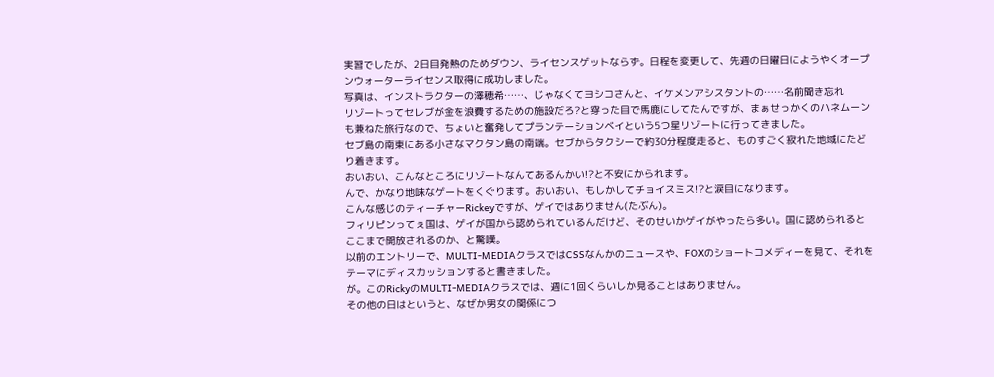実習でしたが、2日目発熱のためダウン、ライセンスゲットならず。日程を変更して、先週の日曜日にようやくオープンウォーターライセンス取得に成功しました。
写真は、インストラクターの澤穂希……、じゃなくてヨシコさんと、イケメンアシスタントの……名前聞き忘れ
リゾートってセレブが金を浪費するための施設だろ?と穿った目で馬鹿にしてたんですが、まぁせっかくのハネムーンも兼ねた旅行なので、ちょいと奮発してプランテーションベイという5つ星リゾートに行ってきました。
セブ島の南東にある小さなマクタン島の南端。セブからタクシーで約30分程度走ると、ものすごく寂れた地域にたどり着きます。
おいおい、こんなところにリゾートなんてあるんかい!?と不安にかられます。
んで、かなり地味なゲートをくぐります。おいおい、もしかしてチョイスミス!?と涙目になります。
こんな感じのティーチャーRickeyですが、ゲイではありません(たぶん)。
フィリピンってぇ国は、ゲイが国から認められているんだけど、そのせいかゲイがやったら多い。国に認められるとここまで開放されるのか、と驚嘆。
以前のエントリーで、MULTI-MEDIAクラスではCSSなんかのニュースや、FOXのショートコメディーを見て、それをテーマにディスカッションすると書きました。
が。このRickyのMULTI-MEDIAクラスでは、週に1回くらいしか見ることはありません。
その他の日はというと、なぜか男女の関係につ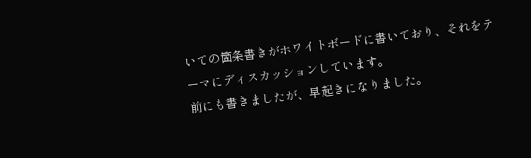いての箇条書きがホワイトボードに書いており、それをテーマにディスカッションしています。
前にも書きましたが、早起きになりました。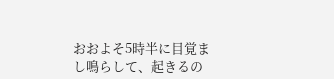おおよそ5時半に目覚まし鳴らして、起きるの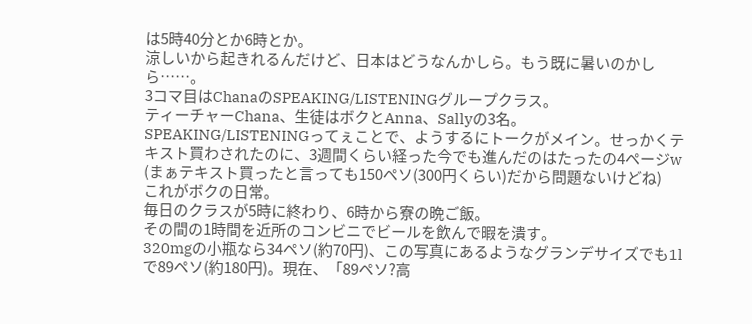は5時40分とか6時とか。
涼しいから起きれるんだけど、日本はどうなんかしら。もう既に暑いのかしら……。
3コマ目はChanaのSPEAKING/LISTENINGグループクラス。
ティーチャーChana、生徒はボクとAnna、Sallyの3名。
SPEAKING/LISTENINGってぇことで、ようするにトークがメイン。せっかくテキスト買わされたのに、3週間くらい経った今でも進んだのはたったの4ページw
(まぁテキスト買ったと言っても150ペソ(300円くらい)だから問題ないけどね)
これがボクの日常。
毎日のクラスが5時に終わり、6時から寮の晩ご飯。
その間の1時間を近所のコンビニでビールを飲んで暇を潰す。
320mgの小瓶なら34ペソ(約70円)、この写真にあるようなグランデサイズでも1lで89ペソ(約180円)。現在、「89ペソ?高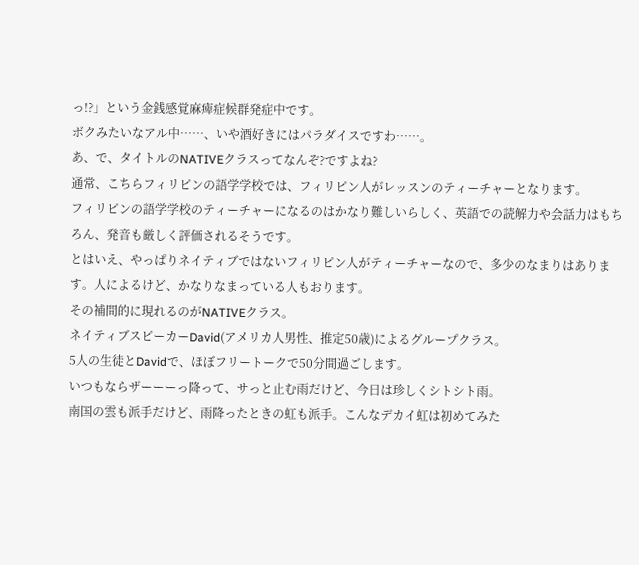っ!?」という金銭感覚麻痺症候群発症中です。
ボクみたいなアル中……、いや酒好きにはパラダイスですわ……。
あ、で、タイトルのNATIVEクラスってなんぞ?ですよね?
通常、こちらフィリピンの語学学校では、フィリピン人がレッスンのティーチャーとなります。
フィリピンの語学学校のティーチャーになるのはかなり難しいらしく、英語での読解力や会話力はもちろん、発音も厳しく評価されるそうです。
とはいえ、やっぱりネイティブではないフィリピン人がティーチャーなので、多少のなまりはあります。人によるけど、かなりなまっている人もおります。
その補間的に現れるのがNATIVEクラス。
ネイティブスピーカーDavid(アメリカ人男性、推定50歳)によるグループクラス。
5人の生徒とDavidで、ほぼフリートークで50分間過ごします。
いつもならザーーーっ降って、サっと止む雨だけど、今日は珍しくシトシト雨。
南国の雲も派手だけど、雨降ったときの虹も派手。こんなデカイ虹は初めてみた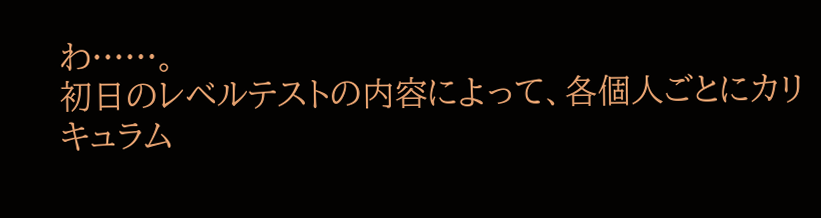わ……。
初日のレベルテストの内容によって、各個人ごとにカリキュラム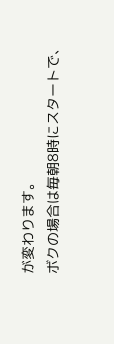が変わります。
ボクの場合は毎朝8時にスタートで、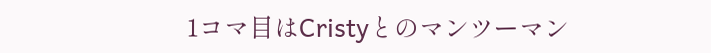1コマ目はCristyとのマンツーマン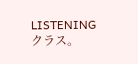LISTENINGクラス。